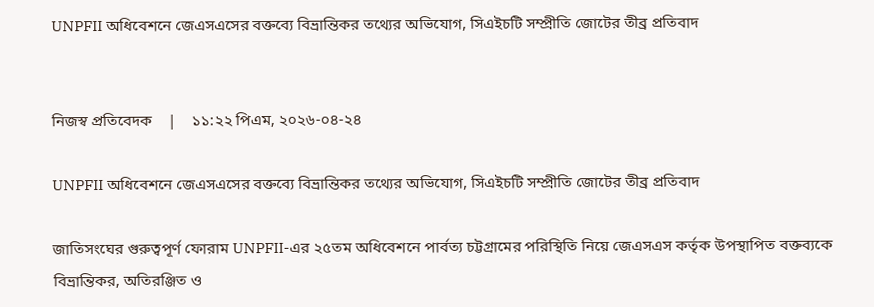UNPFII অধিবেশনে জেএসএসের বক্তব্যে বিভ্রান্তিকর তথ্যের অভিযোগ, সিএইচটি সম্প্রীতি জোটের তীব্র প্রতিবাদ


নিজস্ব প্রতিবেদক    |    ১১:২২ পিএম, ২০২৬-০৪-২৪

UNPFII অধিবেশনে জেএসএসের বক্তব্যে বিভ্রান্তিকর তথ্যের অভিযোগ, সিএইচটি সম্প্রীতি জোটের তীব্র প্রতিবাদ

জাতিসংঘের গুরুত্বপূর্ণ ফোরাম UNPFII-এর ২৫তম অধিবেশনে পার্বত্য চট্টগ্রামের পরিস্থিতি নিয়ে জেএসএস কর্তৃক উপস্থাপিত বক্তব্যকে বিভ্রান্তিকর, অতিরঞ্জিত ও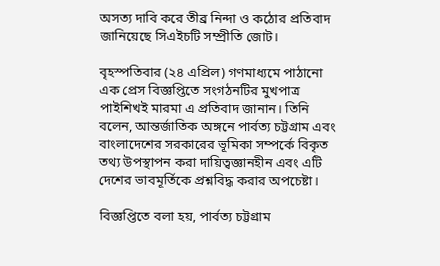অসত্য দাবি করে তীব্র নিন্দা ও কঠোর প্রতিবাদ জানিয়েছে সিএইচটি সম্প্রীতি জোট।

বৃহস্পতিবার (২৪ এপ্রিল) গণমাধ্যমে পাঠানো এক প্রেস বিজ্ঞপ্তিতে সংগঠনটির মুখপাত্র পাইশিখই মারমা এ প্রতিবাদ জানান। তিনি বলেন, আন্তর্জাতিক অঙ্গনে পার্বত্য চট্টগ্রাম এবং বাংলাদেশের সরকারের ভূমিকা সম্পর্কে বিকৃত তথ্য উপস্থাপন করা দায়িত্বজ্ঞানহীন এবং এটি দেশের ভাবমূর্তিকে প্রশ্নবিদ্ধ করার অপচেষ্টা।

বিজ্ঞপ্তিতে বলা হয়, পার্বত্য চট্টগ্রাম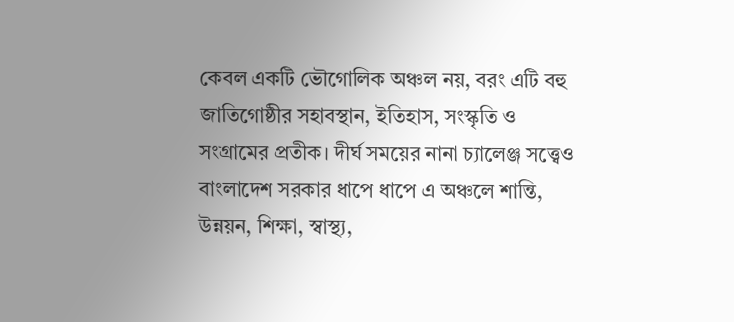কেবল একটি ভৌগোলিক অঞ্চল নয়, বরং এটি বহু জাতিগোষ্ঠীর সহাবস্থান, ইতিহাস, সংস্কৃতি ও সংগ্রামের প্রতীক। দীর্ঘ সময়ের নানা চ্যালেঞ্জ সত্ত্বেও বাংলাদেশ সরকার ধাপে ধাপে এ অঞ্চলে শান্তি, উন্নয়ন, শিক্ষা, স্বাস্থ্য,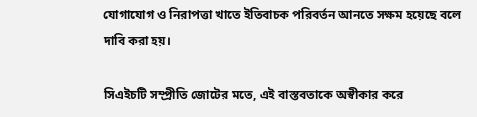যোগাযোগ ও নিরাপত্তা খাতে ইতিবাচক পরিবর্তন আনতে সক্ষম হয়েছে বলে দাবি করা হয়।

সিএইচটি সম্প্রীতি জোটের মতে, এই বাস্তবতাকে অস্বীকার করে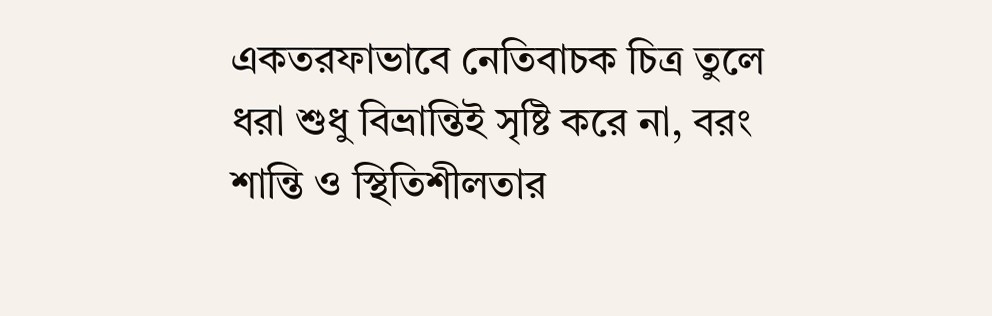একতরফাভাবে নেতিবাচক চিত্র তুলে ধরা শুধু বিভ্রান্তিই সৃষ্টি করে না, বরং শান্তি ও স্থিতিশীলতার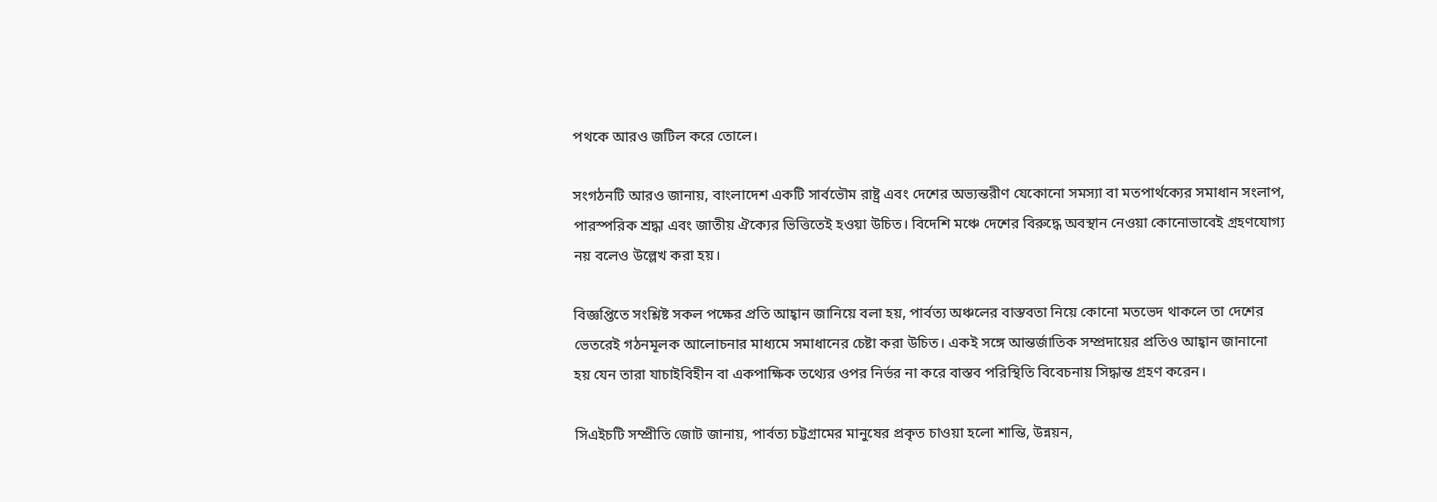পথকে আরও জটিল করে তোলে।

সংগঠনটি আরও জানায়, বাংলাদেশ একটি সার্বভৌম রাষ্ট্র এবং দেশের অভ্যন্তরীণ যেকোনো সমস্যা বা মতপার্থক্যের সমাধান সংলাপ, পারস্পরিক শ্রদ্ধা এবং জাতীয় ঐক্যের ভিত্তিতেই হওয়া উচিত। বিদেশি মঞ্চে দেশের বিরুদ্ধে অবস্থান নেওয়া কোনোভাবেই গ্রহণযোগ্য নয় বলেও উল্লেখ করা হয়।

বিজ্ঞপ্তিতে সংশ্লিষ্ট সকল পক্ষের প্রতি আহ্বান জানিয়ে বলা হয়, পার্বত্য অঞ্চলের বাস্তবতা নিয়ে কোনো মতভেদ থাকলে তা দেশের ভেতরেই গঠনমূলক আলোচনার মাধ্যমে সমাধানের চেষ্টা করা উচিত। একই সঙ্গে আন্তর্জাতিক সম্প্রদায়ের প্রতিও আহ্বান জানানো হয় যেন তারা যাচাইবিহীন বা একপাক্ষিক তথ্যের ওপর নির্ভর না করে বাস্তব পরিস্থিতি বিবেচনায় সিদ্ধান্ত গ্রহণ করেন।

সিএইচটি সম্প্রীতি জোট জানায়, পার্বত্য চট্টগ্রামের মানুষের প্রকৃত চাওয়া হলো শান্তি, উন্নয়ন,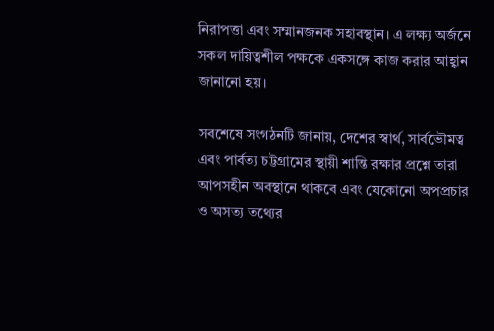নিরাপত্তা এবং সম্মানজনক সহাবস্থান। এ লক্ষ্য অর্জনে সকল দায়িত্বশীল পক্ষকে একসঙ্গে কাজ করার আহ্বান জানানো হয়।

সবশেষে সংগঠনটি জানায়, দেশের স্বার্থ, সার্বভৌমত্ব এবং পার্বত্য চট্টগ্রামের স্থায়ী শান্তি রক্ষার প্রশ্নে তারা আপসহীন অবস্থানে থাকবে এবং যেকোনো অপপ্রচার ও অসত্য তথ্যের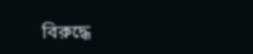বিরুদ্ধে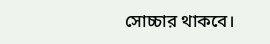সোচ্চার থাকবে।